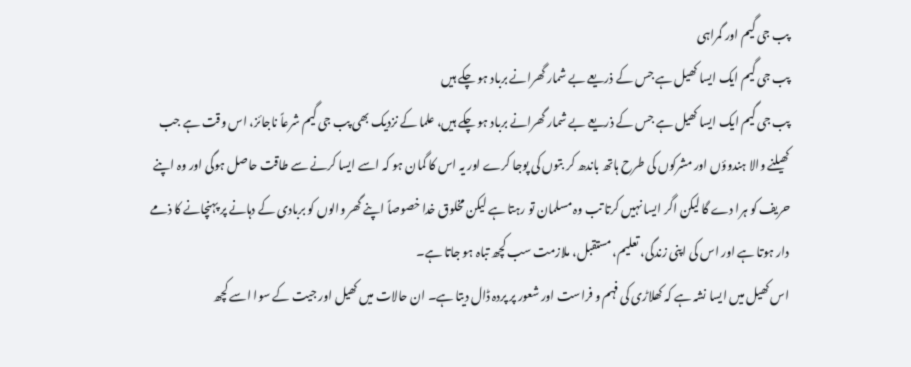پب جی گیم اور گمراہی
پب جی گیم ایک ایسا کھیل ہے جس کے ذریعے بے شمار گھرانے برباد ہو چکے ہیں
پب جی گیم ایک ایسا کھیل ہے جس کے ذریعے بے شمار گھرانے برباد ہو چکے ہیں، علما کے نزدیک بھی پب جی گیم شرعاً ناجائز، اس وقت ہے جب کھیلنے والا ہندوؤں اور مشرکوں کی طرح ہاتھ باندھ کر بتوں کی پوجا کرے اور یہ اس کا گمان ہو کہ اسے ایسا کرنے سے طاقت حاصل ہوگی اور وہ اپنے حریف کو ہرا دے گا لیکن اگر ایسا نہیں کرتا تب وہ مسلمان تو رہتا ہے لیکن مخلوق خدا خصوصاً اپنے گھر والوں کو بربادی کے دہانے پر پہنچانے کا ذمے دار ہوتا ہے اور اس کی اپنی زندگی، تعلیم، مستقبل، ملازمت سب کچھ تباہ ہو جاتا ہے۔
اس کھیل میں ایسا نشہ ہے کہ کھلاڑی کی فہم و فراست اور شعور پر پردہ ڈال دیتا ہے۔ ان حالات میں کھیل اور جیت کے سوا اسے کچھ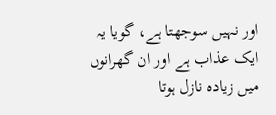اور نہیں سوجھتا ہے، گویا یہ ایک عذاب ہے اور ان گھرانوں میں زیادہ نازل ہوتا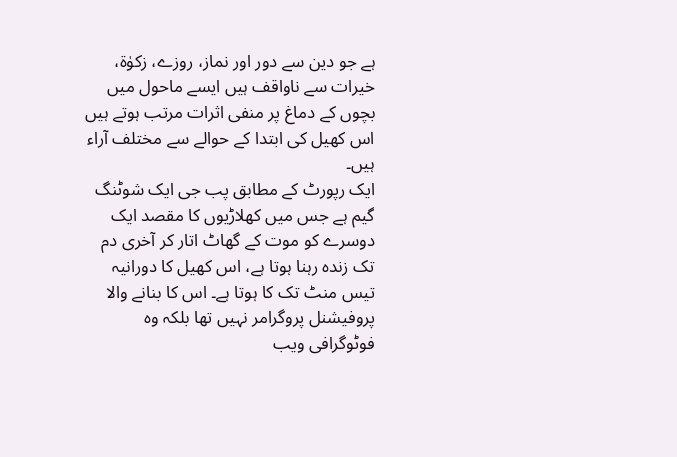ہے جو دین سے دور اور نماز، روزے، زکوٰۃ، خیرات سے ناواقف ہیں ایسے ماحول میں بچوں کے دماغ پر منفی اثرات مرتب ہوتے ہیں اس کھیل کی ابتدا کے حوالے سے مختلف آراء ہیں۔
ایک رپورٹ کے مطابق پب جی ایک شوٹنگ گیم ہے جس میں کھلاڑیوں کا مقصد ایک دوسرے کو موت کے گھاٹ اتار کر آخری دم تک زندہ رہنا ہوتا ہے، اس کھیل کا دورانیہ تیس منٹ تک کا ہوتا ہے۔ اس کا بنانے والا پروفیشنل پروگرامر نہیں تھا بلکہ وہ فوٹوگرافی ویب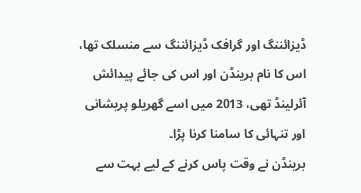ڈیزائننگ اور گرافک ڈیزائننگ سے منسلک تھا، اس کا نام برینڈن اور اس کی جائے پیدائش آئرلینڈ تھی، 2013 میں اسے گھریلو پریشانی اور تنہائی کا سامنا کرنا پڑا۔
برینڈن نے وقت پاس کرنے کے لیے بہت سے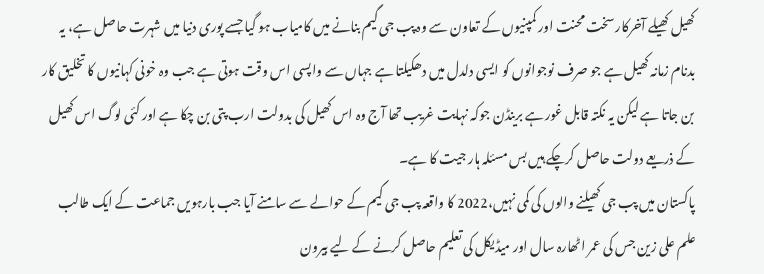کھیل کھیلے آخرکار سخت محنت اور کمپنیوں کے تعاون سے وہ پب جی گیم بنانے میں کامیاب ہو گیا جسے پوری دنیا میں شہرت حاصل ہے، یہ بدنام زمانہ کھیل ہے جو صرف نوجوانوں کو ایسی دلدل میں دھکیلتا ہے جہاں سے واپسی اس وقت ہوتی ہے جب وہ خونی کہانیوں کا تخلیق کار بن جاتا ہے لیکن یہ نکتہ قابل غور ہے برینڈن جوکہ نہایت غریب تھا آج وہ اس کھیل کی بدولت ارب پتی بن چکا ہے اور کئی لوگ اس کھیل کے ذریعے دولت حاصل کرچکے ہیں بس مسئلہ ہار جیت کا ہے۔
پاکستان میں پب جی کھیلنے والوں کی کمی نہیں،2022 کا واقعہ پب جی گیم کے حوالے سے سامنے آیا جب بارہویں جماعت کے ایک طالب علم علی زین جس کی عمر اٹھارہ سال اور میڈیکل کی تعلیم حاصل کرنے کے لیے بیرون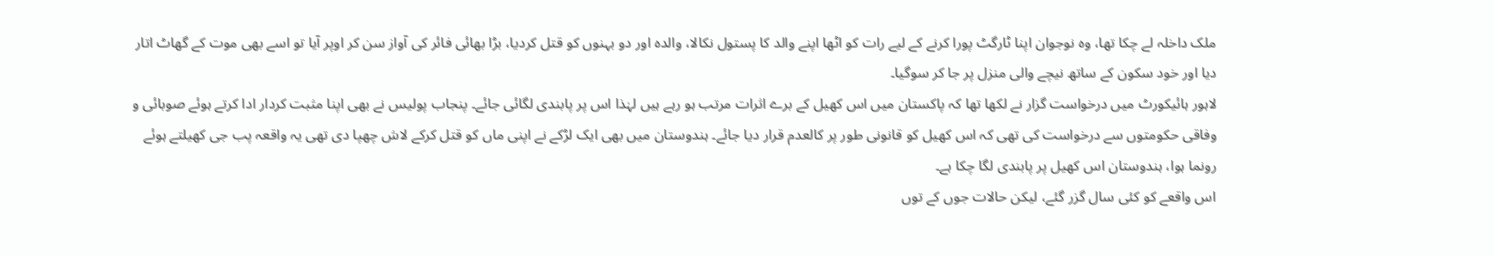ملک داخلہ لے چکا تھا، وہ نوجوان اپنا ٹارگٹ پورا کرنے کے لیے رات کو اٹھا اپنے والد کا پستول نکالا، والدہ اور دو بہنوں کو قتل کردیا، بڑا بھائی فائر کی آواز سن کر اوپر آیا تو اسے بھی موت کے گھاٹ اتار دیا اور خود سکون کے ساتھ نیچے والی منزل پر جا کر سوگیا۔
لاہور ہائیکورٹ میں درخواست گزار نے لکھا تھا کہ پاکستان میں اس کھیل کے برے اثرات مرتب ہو رہے ہیں لہٰذا اس پر پابندی لگائی جائے۔ پنجاب پولیس نے بھی اپنا مثبت کردار ادا کرتے ہوئے صوبائی و وفاقی حکومتوں سے درخواست کی تھی کہ اس کھیل کو قانونی طور پر کالعدم قرار دیا جائے۔ ہندوستان میں بھی ایک لڑکے نے اپنی ماں کو قتل کرکے لاش چھپا دی تھی یہ واقعہ پب جی کھیلتے ہوئے رونما ہوا، ہندوستان اس کھیل پر پابندی لگا چکا ہے۔
اس واقعے کو کئی سال گزر گئے، لیکن حالات جوں کے توں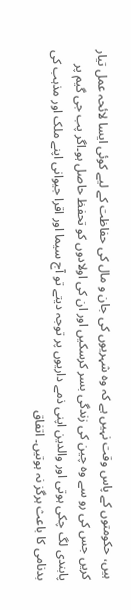ہیں، حکومتوں کے پاس وقت نہیں ہے کہ وہ شہریوں کی جان و مال کی حفاظت کے لیے کوئی ایسا لائحہ عمل تیار کریں جس کی رو سے وہ چین کی زندگی بسر کرسکیں اور ان کی اولادوں کو تحفظ حاصل ہو۔اگر پب جی گیم پر پابندی لگ چکی ہوتی اور والدین اپنی ذمے داریوں پر توجہ دیتے تو آج سیما اور اقرا جیوانی اپنے ملک اور مذہب کی بدنامی کا باعث ہرگز نہ ہوتیں۔ اتفاق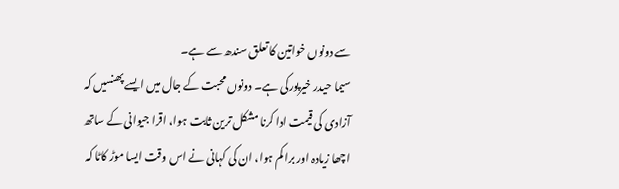سے دونوں خواتین کا تعلق سندھ سے ہے۔
سیما حیدر خیرپورکی ہے۔ دونوں محبت کے جال میں ایسے پھنسیں کہ آزادی کی قیمت ادا کرنا مشکل ترین ثابت ہوا، اقرا جیوانی کے ساتھ اچھا زیادہ اور برا کم ہوا، ان کی کہانی نے اس وقت ایسا موڑ کاٹا کہ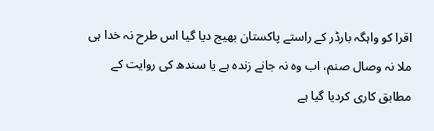اقرا کو واہگہ بارڈر کے راستے پاکستان بھیج دیا گیا اس طرح نہ خدا ہی ملا نہ وصال صنم، اب وہ نہ جانے زندہ ہے یا سندھ کی روایت کے مطابق کاری کردیا گیا ہے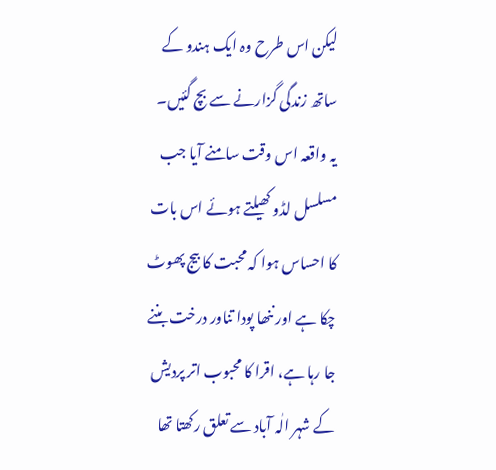لیکن اس طرح وہ ایک ہندو کے ساتھ زندگی گزارنے سے بچ گئیں۔
یہ واقعہ اس وقت سامنے آیا جب مسلسل لڈو کھیلتے ہوئے اس بات کا احساس ہوا کہ محبت کا بیج پھوٹ چکا ہے اور ننھا پودا تناور درخت بننے جا رہا ہے، اقرا کا محبوب اتر پردیش کے شہر الٰہ آباد سے تعلق رکھتا تھا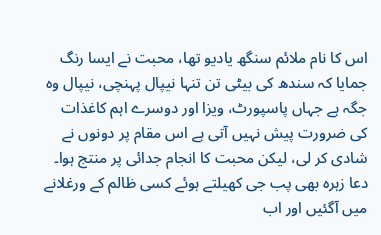اس کا نام ملائم سنگھ یادیو تھا، محبت نے ایسا رنگ جمایا کہ سندھ کی بیٹی تن تنہا نیپال پہنچی، نیپال وہ جگہ ہے جہاں پاسپورٹ، ویزا اور دوسرے اہم کاغذات کی ضرورت پیش نہیں آتی ہے اس مقام پر دونوں نے شادی کر لی، لیکن محبت کا انجام جدائی پر منتج ہوا۔
دعا زہرہ بھی پب جی کھیلتے ہوئے کسی ظالم کے ورغلانے میں آگئیں اور اب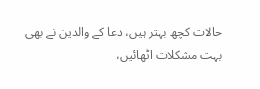حالات کچھ بہتر ہیں، دعا کے والدین نے بھی بہت مشکلات اٹھائیں،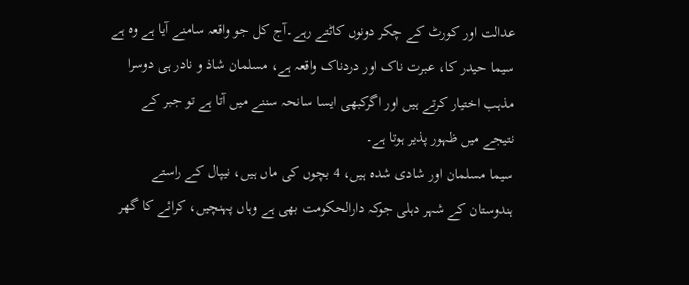عدالت اور کورٹ کے چکر دونوں کاٹتے رہے۔آج کل جو واقعہ سامنے آیا ہے وہ ہے سیما حیدر کا، عبرت ناک اور دردناک واقعہ ہے، مسلمان شاذ و نادر ہی دوسرا مذہب اختیار کرتے ہیں اور اگرکبھی ایسا سانحہ سننے میں آتا ہے تو جبر کے نتیجے میں ظہور پذیر ہوتا ہے۔
سیما مسلمان اور شادی شدہ ہیں، 4 بچوں کی ماں ہیں، نیپال کے راستے ہندوستان کے شہر دہلی جوکہ دارالحکومت بھی ہے وہاں پہنچیں، کرائے کا گھر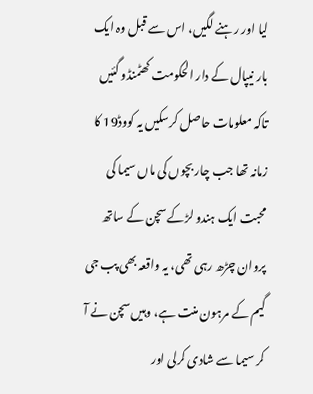لیا اور رہنے لگیں، اس سے قبل وہ ایک بار نیپال کے دار الحکومت کھٹمنڈو گئیں تاکہ معلومات حاصل کرسکیں یہ کووڈ19 کا زمانہ تھا جب چار بچوں کی ماں سیما کی محبت ایک ہندو لڑکے سچن کے ساتھ پروان چڑھ رہی تھی، یہ واقعہ بھی پب جی گیم کے مرہون منت ہے، وہیں سچن نے آ کر سیما سے شادی کرلی اور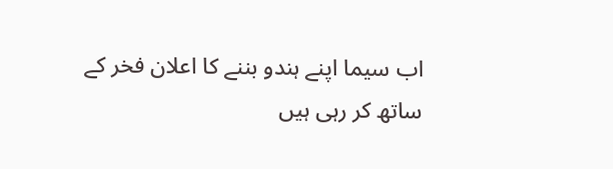اب سیما اپنے ہندو بننے کا اعلان فخر کے ساتھ کر رہی ہیں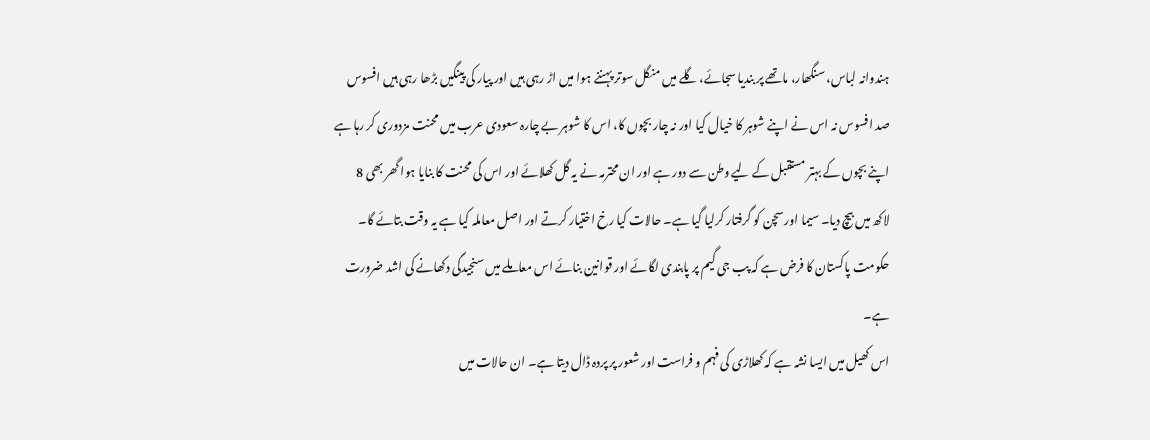ہندوانہ لباس، سنگھار، ماتھے پر بندیا سجائے، گلے میں منگل سوتر پہننے ہوا میں اڑ رہی ہیں اور پیار کی پینگیں بڑھا رہی ہیں افسوس صد افسوس نہ اس نے اپنے شوہر کا خیال کیا اور نہ چار بچوں کا، اس کا شوہر بے چارہ سعودی عرب میں محنت مزدوری کر رہا ہے اپنے بچوں کے بہتر مستقبل کے لیے وطن سے دور ہے اور ان محترمہ نے یہ گل کھلائے اور اس کی محنت کا بنایا ہوا گھر بھی 8 لاکھ میں بیچ دیا۔ سیما اور سچن کو گرفتار کرلیا گیا ہے۔ حالات کیا رخ اختیار کرتے اور اصل معاملہ کیا ہے یہ وقت بتائے گا۔
حکومت پاکستان کا فرض ہے کہ پب جی گیم پر پابندی لگائے اور قوانین بنائے اس معاملے میں سنجیدگی دکھانے کی اشد ضرورت ہے۔
اس کھیل میں ایسا نشہ ہے کہ کھلاڑی کی فہم و فراست اور شعور پر پردہ ڈال دیتا ہے۔ ان حالات میں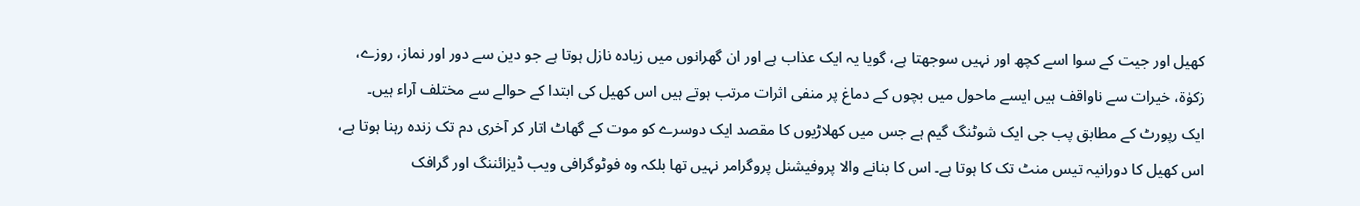کھیل اور جیت کے سوا اسے کچھ اور نہیں سوجھتا ہے، گویا یہ ایک عذاب ہے اور ان گھرانوں میں زیادہ نازل ہوتا ہے جو دین سے دور اور نماز، روزے، زکوٰۃ، خیرات سے ناواقف ہیں ایسے ماحول میں بچوں کے دماغ پر منفی اثرات مرتب ہوتے ہیں اس کھیل کی ابتدا کے حوالے سے مختلف آراء ہیں۔
ایک رپورٹ کے مطابق پب جی ایک شوٹنگ گیم ہے جس میں کھلاڑیوں کا مقصد ایک دوسرے کو موت کے گھاٹ اتار کر آخری دم تک زندہ رہنا ہوتا ہے، اس کھیل کا دورانیہ تیس منٹ تک کا ہوتا ہے۔ اس کا بنانے والا پروفیشنل پروگرامر نہیں تھا بلکہ وہ فوٹوگرافی ویب ڈیزائننگ اور گرافک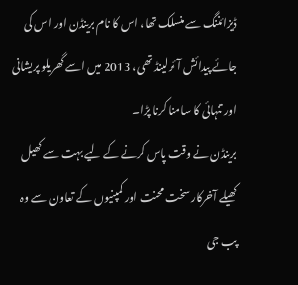ڈیزائننگ سے منسلک تھا، اس کا نام برینڈن اور اس کی جائے پیدائش آئرلینڈ تھی، 2013 میں اسے گھریلو پریشانی اور تنہائی کا سامنا کرنا پڑا۔
برینڈن نے وقت پاس کرنے کے لیے بہت سے کھیل کھیلے آخرکار سخت محنت اور کمپنیوں کے تعاون سے وہ پب جی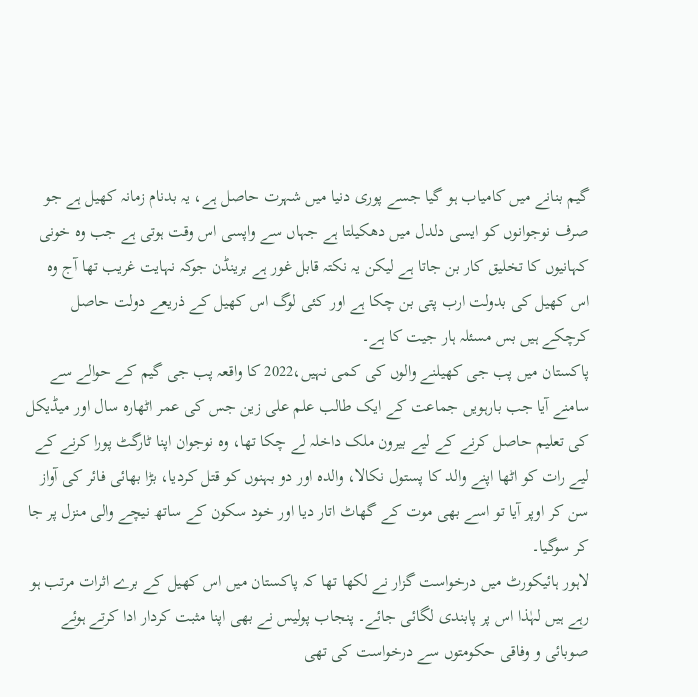گیم بنانے میں کامیاب ہو گیا جسے پوری دنیا میں شہرت حاصل ہے، یہ بدنام زمانہ کھیل ہے جو صرف نوجوانوں کو ایسی دلدل میں دھکیلتا ہے جہاں سے واپسی اس وقت ہوتی ہے جب وہ خونی کہانیوں کا تخلیق کار بن جاتا ہے لیکن یہ نکتہ قابل غور ہے برینڈن جوکہ نہایت غریب تھا آج وہ اس کھیل کی بدولت ارب پتی بن چکا ہے اور کئی لوگ اس کھیل کے ذریعے دولت حاصل کرچکے ہیں بس مسئلہ ہار جیت کا ہے۔
پاکستان میں پب جی کھیلنے والوں کی کمی نہیں،2022 کا واقعہ پب جی گیم کے حوالے سے سامنے آیا جب بارہویں جماعت کے ایک طالب علم علی زین جس کی عمر اٹھارہ سال اور میڈیکل کی تعلیم حاصل کرنے کے لیے بیرون ملک داخلہ لے چکا تھا، وہ نوجوان اپنا ٹارگٹ پورا کرنے کے لیے رات کو اٹھا اپنے والد کا پستول نکالا، والدہ اور دو بہنوں کو قتل کردیا، بڑا بھائی فائر کی آواز سن کر اوپر آیا تو اسے بھی موت کے گھاٹ اتار دیا اور خود سکون کے ساتھ نیچے والی منزل پر جا کر سوگیا۔
لاہور ہائیکورٹ میں درخواست گزار نے لکھا تھا کہ پاکستان میں اس کھیل کے برے اثرات مرتب ہو رہے ہیں لہٰذا اس پر پابندی لگائی جائے۔ پنجاب پولیس نے بھی اپنا مثبت کردار ادا کرتے ہوئے صوبائی و وفاقی حکومتوں سے درخواست کی تھی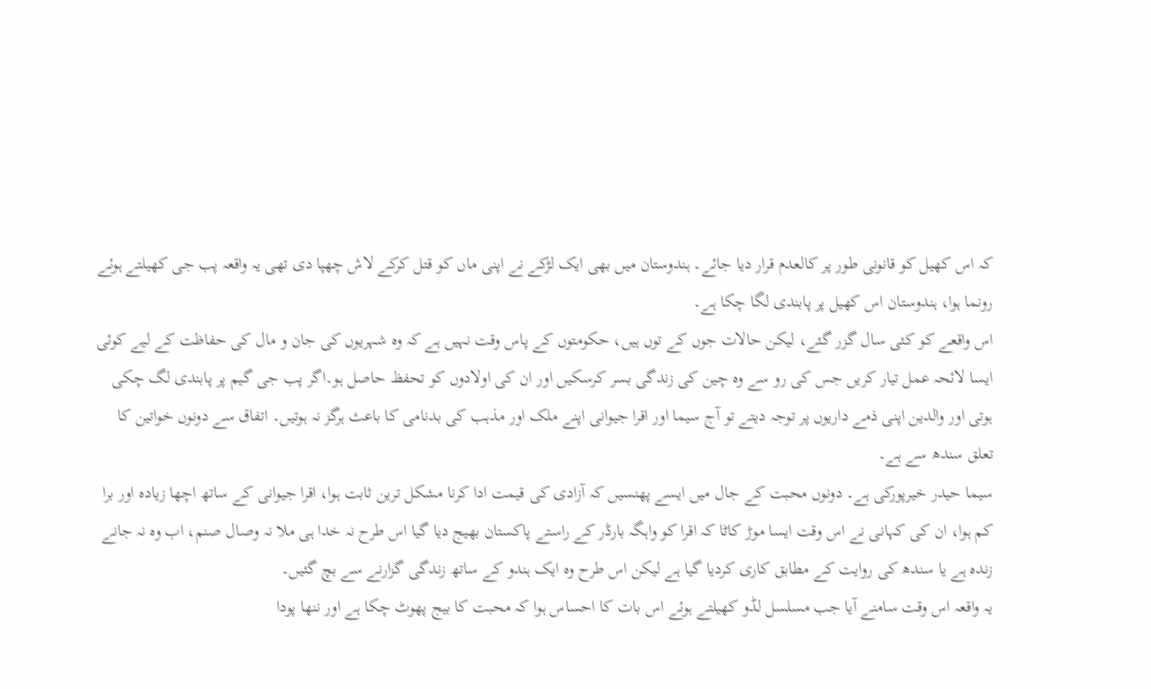کہ اس کھیل کو قانونی طور پر کالعدم قرار دیا جائے۔ ہندوستان میں بھی ایک لڑکے نے اپنی ماں کو قتل کرکے لاش چھپا دی تھی یہ واقعہ پب جی کھیلتے ہوئے رونما ہوا، ہندوستان اس کھیل پر پابندی لگا چکا ہے۔
اس واقعے کو کئی سال گزر گئے، لیکن حالات جوں کے توں ہیں، حکومتوں کے پاس وقت نہیں ہے کہ وہ شہریوں کی جان و مال کی حفاظت کے لیے کوئی ایسا لائحہ عمل تیار کریں جس کی رو سے وہ چین کی زندگی بسر کرسکیں اور ان کی اولادوں کو تحفظ حاصل ہو۔اگر پب جی گیم پر پابندی لگ چکی ہوتی اور والدین اپنی ذمے داریوں پر توجہ دیتے تو آج سیما اور اقرا جیوانی اپنے ملک اور مذہب کی بدنامی کا باعث ہرگز نہ ہوتیں۔ اتفاق سے دونوں خواتین کا تعلق سندھ سے ہے۔
سیما حیدر خیرپورکی ہے۔ دونوں محبت کے جال میں ایسے پھنسیں کہ آزادی کی قیمت ادا کرنا مشکل ترین ثابت ہوا، اقرا جیوانی کے ساتھ اچھا زیادہ اور برا کم ہوا، ان کی کہانی نے اس وقت ایسا موڑ کاٹا کہ اقرا کو واہگہ بارڈر کے راستے پاکستان بھیج دیا گیا اس طرح نہ خدا ہی ملا نہ وصال صنم، اب وہ نہ جانے زندہ ہے یا سندھ کی روایت کے مطابق کاری کردیا گیا ہے لیکن اس طرح وہ ایک ہندو کے ساتھ زندگی گزارنے سے بچ گئیں۔
یہ واقعہ اس وقت سامنے آیا جب مسلسل لڈو کھیلتے ہوئے اس بات کا احساس ہوا کہ محبت کا بیج پھوٹ چکا ہے اور ننھا پودا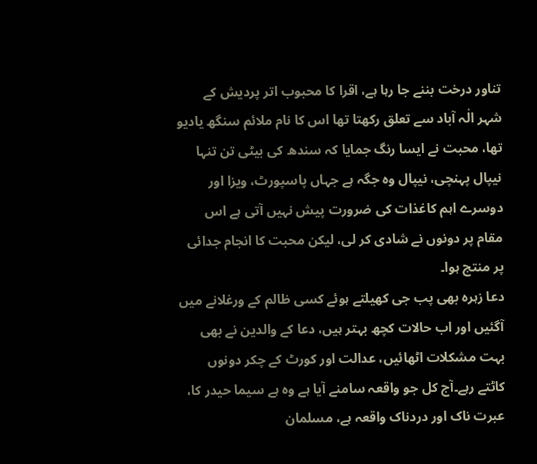تناور درخت بننے جا رہا ہے، اقرا کا محبوب اتر پردیش کے شہر الٰہ آباد سے تعلق رکھتا تھا اس کا نام ملائم سنگھ یادیو تھا، محبت نے ایسا رنگ جمایا کہ سندھ کی بیٹی تن تنہا نیپال پہنچی، نیپال وہ جگہ ہے جہاں پاسپورٹ، ویزا اور دوسرے اہم کاغذات کی ضرورت پیش نہیں آتی ہے اس مقام پر دونوں نے شادی کر لی، لیکن محبت کا انجام جدائی پر منتج ہوا۔
دعا زہرہ بھی پب جی کھیلتے ہوئے کسی ظالم کے ورغلانے میں آگئیں اور اب حالات کچھ بہتر ہیں، دعا کے والدین نے بھی بہت مشکلات اٹھائیں، عدالت اور کورٹ کے چکر دونوں کاٹتے رہے۔آج کل جو واقعہ سامنے آیا ہے وہ ہے سیما حیدر کا، عبرت ناک اور دردناک واقعہ ہے، مسلمان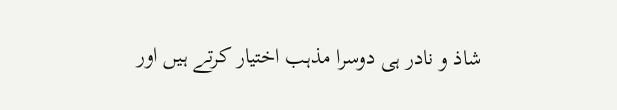شاذ و نادر ہی دوسرا مذہب اختیار کرتے ہیں اور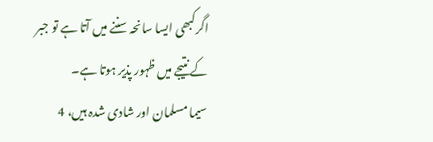اگرکبھی ایسا سانحہ سننے میں آتا ہے تو جبر کے نتیجے میں ظہور پذیر ہوتا ہے۔
سیما مسلمان اور شادی شدہ ہیں، 4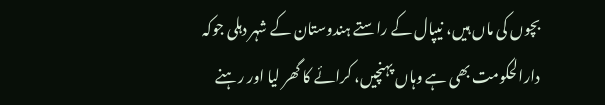بچوں کی ماں ہیں، نیپال کے راستے ہندوستان کے شہر دہلی جوکہ دارالحکومت بھی ہے وہاں پہنچیں، کرائے کا گھر لیا اور رہنے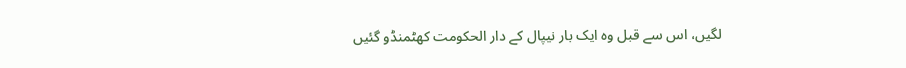لگیں، اس سے قبل وہ ایک بار نیپال کے دار الحکومت کھٹمنڈو گئیں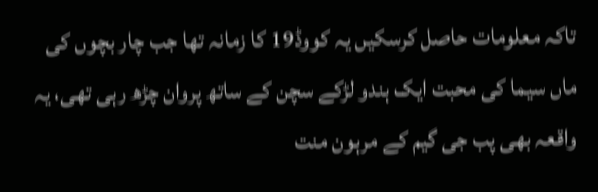تاکہ معلومات حاصل کرسکیں یہ کووڈ19 کا زمانہ تھا جب چار بچوں کی ماں سیما کی محبت ایک ہندو لڑکے سچن کے ساتھ پروان چڑھ رہی تھی، یہ واقعہ بھی پب جی گیم کے مرہون منت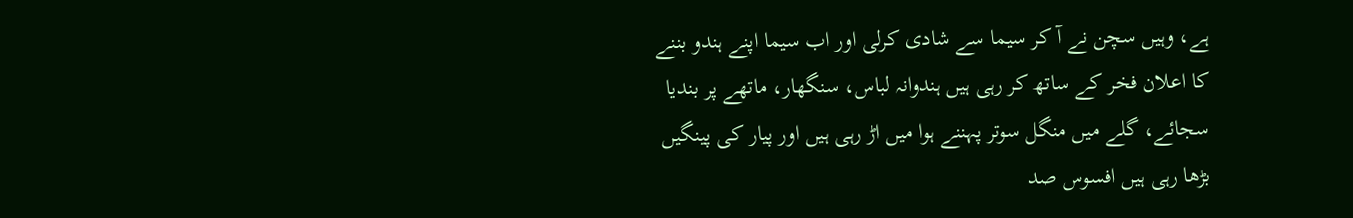ہے، وہیں سچن نے آ کر سیما سے شادی کرلی اور اب سیما اپنے ہندو بننے کا اعلان فخر کے ساتھ کر رہی ہیں ہندوانہ لباس، سنگھار، ماتھے پر بندیا سجائے، گلے میں منگل سوتر پہننے ہوا میں اڑ رہی ہیں اور پیار کی پینگیں بڑھا رہی ہیں افسوس صد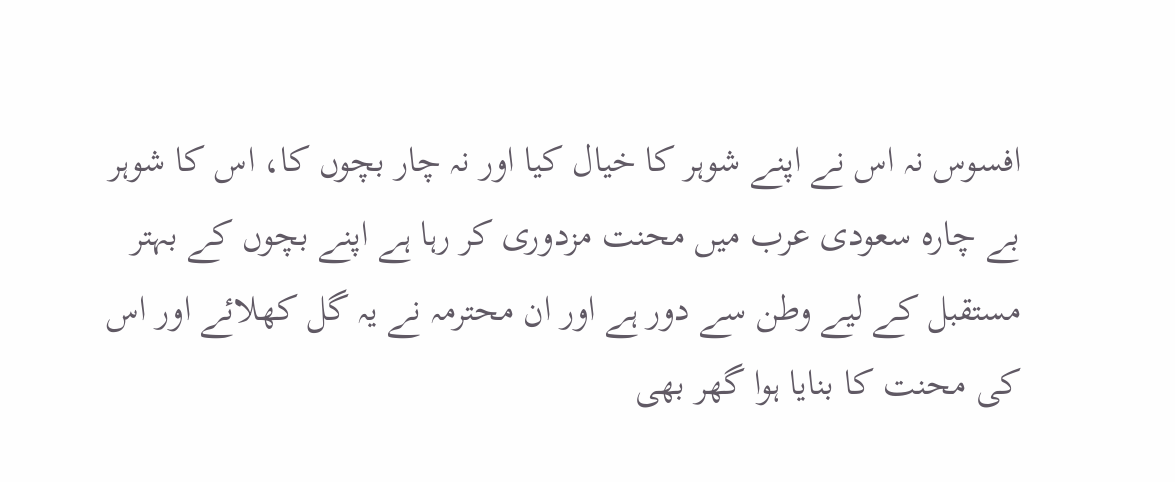افسوس نہ اس نے اپنے شوہر کا خیال کیا اور نہ چار بچوں کا، اس کا شوہر بے چارہ سعودی عرب میں محنت مزدوری کر رہا ہے اپنے بچوں کے بہتر مستقبل کے لیے وطن سے دور ہے اور ان محترمہ نے یہ گل کھلائے اور اس کی محنت کا بنایا ہوا گھر بھی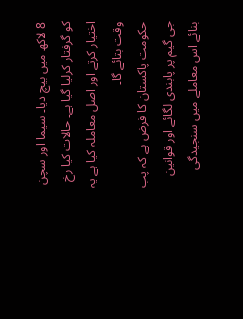8 لاکھ میں بیچ دیا۔ سیما اور سچن کو گرفتار کرلیا گیا ہے۔ حالات کیا رخ اختیار کرتے اور اصل معاملہ کیا ہے یہ وقت بتائے گا۔
حکومت پاکستان کا فرض ہے کہ پب جی گیم پر پابندی لگائے اور قوانین بنائے اس معاملے میں سنجیدگی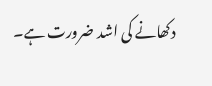دکھانے کی اشد ضرورت ہے۔